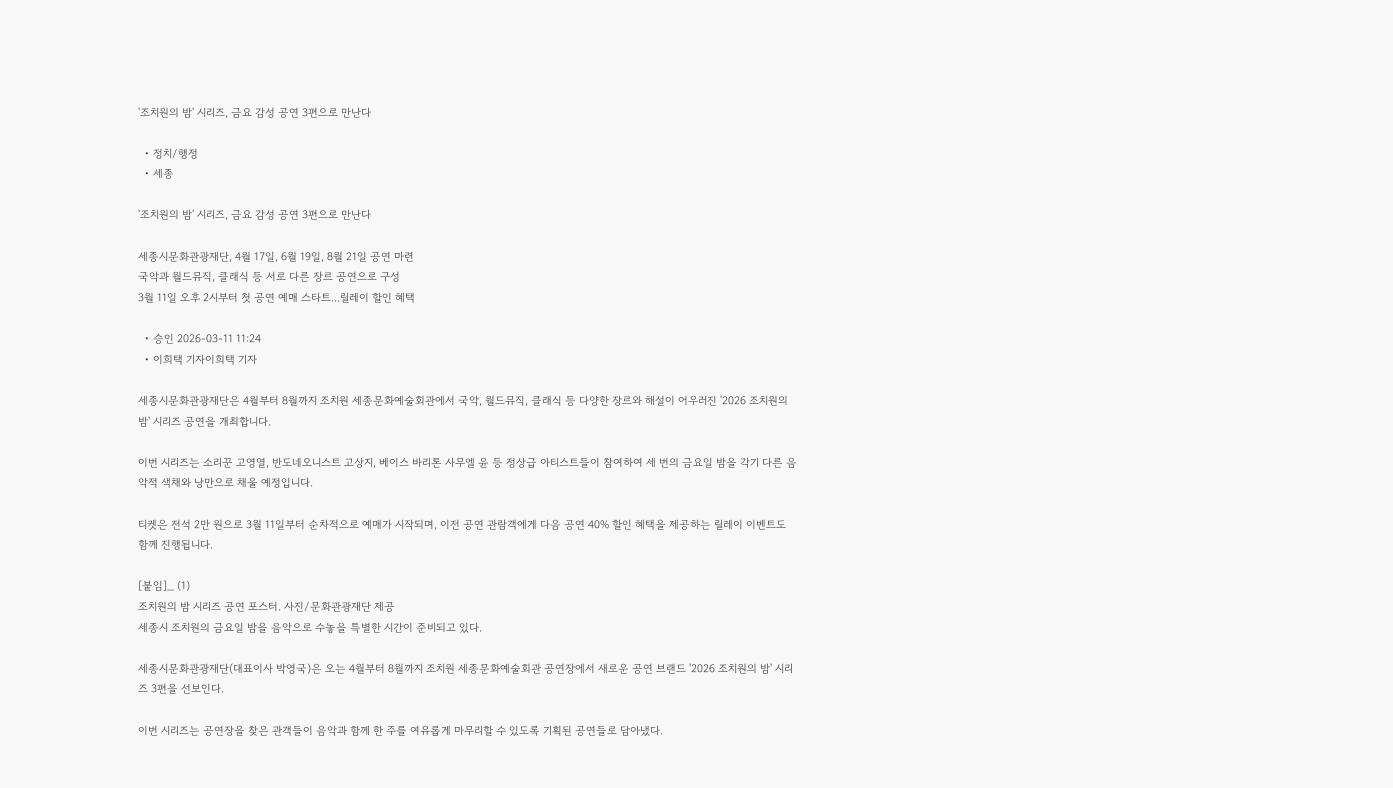'조치원의 밤' 시리즈, 금요 감성 공연 3편으로 만난다

  • 정치/행정
  • 세종

'조치원의 밤' 시리즈, 금요 감성 공연 3편으로 만난다

세종시문화관광재단, 4월 17일, 6월 19일, 8월 21일 공연 마련
국악과 월드뮤직, 클래식 등 서로 다른 장르 공연으로 구성
3월 11일 오후 2시부터 첫 공연 예매 스타트...릴레이 할인 혜택

  • 승인 2026-03-11 11:24
  • 이희택 기자이희택 기자

세종시문화관광재단은 4월부터 8월까지 조치원 세종문화예술회관에서 국악, 월드뮤직, 클래식 등 다양한 장르와 해설이 어우러진 '2026 조치원의 밤' 시리즈 공연을 개최합니다.

이번 시리즈는 소리꾼 고영열, 반도네오니스트 고상지, 베이스 바리톤 사무엘 윤 등 정상급 아티스트들이 참여하여 세 번의 금요일 밤을 각기 다른 음악적 색채와 낭만으로 채울 예정입니다.

티켓은 전석 2만 원으로 3월 11일부터 순차적으로 예매가 시작되며, 이전 공연 관람객에게 다음 공연 40% 할인 혜택을 제공하는 릴레이 이벤트도 함께 진행됩니다.

[붙임]_ (1)
조치원의 밤 시리즈 공연 포스터. 사진/문화관광재단 제공
세종시 조치원의 금요일 밤을 음악으로 수놓을 특별한 시간이 준비되고 있다.

세종시문화관광재단(대표이사 박영국)은 오는 4월부터 8월까지 조치원 세종문화예술회관 공연장에서 새로운 공연 브랜드 '2026 조치원의 밤' 시리즈 3편을 선보인다.

이번 시리즈는 공연장을 찾은 관객들이 음악과 함께 한 주를 여유롭게 마무리할 수 있도록 기획된 공연들로 담아냈다.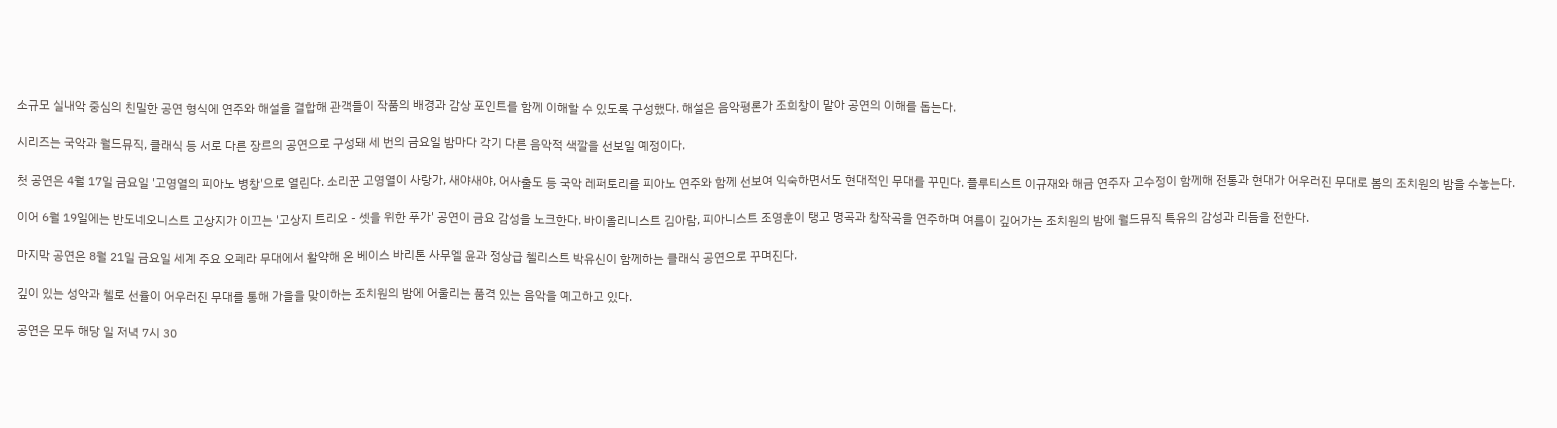소규모 실내악 중심의 친밀한 공연 형식에 연주와 해설을 결합해 관객들이 작품의 배경과 감상 포인트를 함께 이해할 수 있도록 구성했다. 해설은 음악평론가 조희창이 맡아 공연의 이해를 돕는다.

시리즈는 국악과 월드뮤직, 클래식 등 서로 다른 장르의 공연으로 구성돼 세 번의 금요일 밤마다 각기 다른 음악적 색깔을 선보일 예정이다.

첫 공연은 4월 17일 금요일 '고영열의 피아노 병창'으로 열린다. 소리꾼 고영열이 사랑가, 새야새야, 어사출도 등 국악 레퍼토리를 피아노 연주와 함께 선보여 익숙하면서도 현대적인 무대를 꾸민다. 플루티스트 이규재와 해금 연주자 고수정이 함께해 전통과 현대가 어우러진 무대로 봄의 조치원의 밤을 수놓는다.

이어 6월 19일에는 반도네오니스트 고상지가 이끄는 '고상지 트리오 - 셋을 위한 푸가' 공연이 금요 감성을 노크한다. 바이올리니스트 김아람, 피아니스트 조영훈이 탱고 명곡과 창작곡을 연주하며 여름이 깊어가는 조치원의 밤에 월드뮤직 특유의 감성과 리듬을 전한다.

마지막 공연은 8월 21일 금요일 세계 주요 오페라 무대에서 활약해 온 베이스 바리톤 사무엘 윤과 정상급 첼리스트 박유신이 함께하는 클래식 공연으로 꾸며진다.

깊이 있는 성악과 첼로 선율이 어우러진 무대를 통해 가을을 맞이하는 조치원의 밤에 어울리는 품격 있는 음악을 예고하고 있다.

공연은 모두 해당 일 저녁 7시 30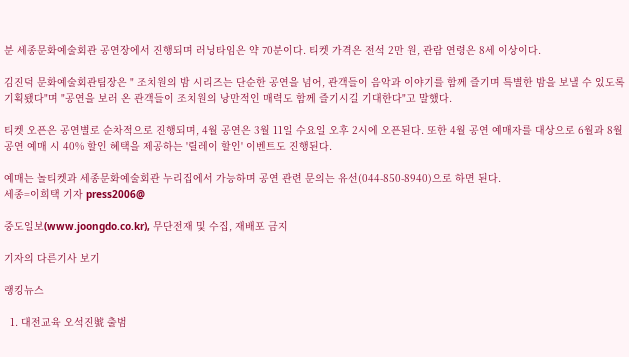분 세종문화예술회관 공연장에서 진행되며 러닝타임은 약 70분이다. 티켓 가격은 전석 2만 원, 관람 연령은 8세 이상이다.

김진덕 문화예술회관팀장은 " 조치원의 밤 시리즈는 단순한 공연을 넘어, 관객들이 음악과 이야기를 함께 즐기며 특별한 밤을 보낼 수 있도록 기획됐다"며 "공연을 보러 온 관객들이 조치원의 낭만적인 매력도 함께 즐기시길 기대한다"고 말했다.

티켓 오픈은 공연별로 순차적으로 진행되며, 4월 공연은 3월 11일 수요일 오후 2시에 오픈된다. 또한 4월 공연 예매자를 대상으로 6월과 8월 공연 예매 시 40% 할인 혜택을 제공하는 '릴레이 할인' 이벤트도 진행된다.

예매는 놀티켓과 세종문화예술회관 누리집에서 가능하며 공연 관련 문의는 유선(044-850-8940)으로 하면 된다.
세종=이희택 기자 press2006@

중도일보(www.joongdo.co.kr), 무단전재 및 수집, 재배포 금지

기자의 다른기사 보기

랭킹뉴스

  1. 대전교육 오석진號 출범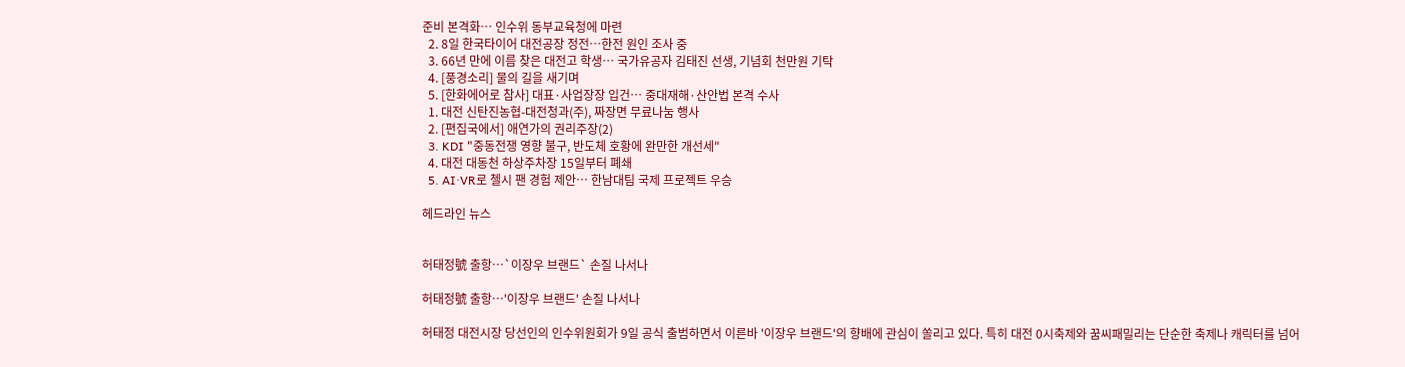준비 본격화… 인수위 동부교육청에 마련
  2. 8일 한국타이어 대전공장 정전…한전 원인 조사 중
  3. 66년 만에 이름 찾은 대전고 학생… 국가유공자 김태진 선생, 기념회 천만원 기탁
  4. [풍경소리] 물의 길을 새기며
  5. [한화에어로 참사] 대표·사업장장 입건… 중대재해·산안법 본격 수사
  1. 대전 신탄진농협-대전청과(주), 짜장면 무료나눔 행사
  2. [편집국에서] 애연가의 권리주장(2)
  3. KDI "중동전쟁 영향 불구, 반도체 호황에 완만한 개선세"
  4. 대전 대동천 하상주차장 15일부터 폐쇄
  5. AI·VR로 첼시 팬 경험 제안… 한남대팀 국제 프로젝트 우승

헤드라인 뉴스


허태정號 출항…`이장우 브랜드` 손질 나서나

허태정號 출항…'이장우 브랜드' 손질 나서나

허태정 대전시장 당선인의 인수위원회가 9일 공식 출범하면서 이른바 '이장우 브랜드'의 향배에 관심이 쏠리고 있다. 특히 대전 0시축제와 꿈씨패밀리는 단순한 축제나 캐릭터를 넘어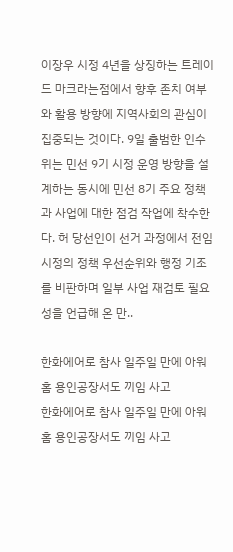이장우 시정 4년을 상징하는 트레이드 마크라는점에서 향후 존치 여부와 활용 방향에 지역사회의 관심이 집중되는 것이다. 9일 출범한 인수위는 민선 9기 시정 운영 방향을 설계하는 동시에 민선 8기 주요 정책과 사업에 대한 점검 작업에 착수한다. 허 당선인이 선거 과정에서 전임 시정의 정책 우선순위와 행정 기조를 비판하며 일부 사업 재검토 필요성을 언급해 온 만..

한화에어로 참사 일주일 만에 아워홈 용인공장서도 끼임 사고
한화에어로 참사 일주일 만에 아워홈 용인공장서도 끼임 사고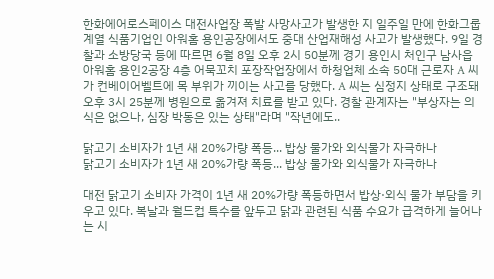한화에어로스페이스 대전사업장 폭발 사망사고가 발생한 지 일주일 만에 한화그룹 계열 식품기업인 아워홈 용인공장에서도 중대 산업재해성 사고가 발생했다. 9일 경찰과 소방당국 등에 따르면 6월 8일 오후 2시 50분께 경기 용인시 처인구 남사읍 아워홈 용인2공장 4층 어묵꼬치 포장작업장에서 하청업체 소속 50대 근로자 A 씨가 컨베이어벨트에 목 부위가 끼이는 사고를 당했다. A 씨는 심정지 상태로 구조돼 오후 3시 25분께 병원으로 옮겨져 치료를 받고 있다. 경찰 관계자는 "부상자는 의식은 없으나, 심장 박동은 있는 상태"라며 "작년에도..

닭고기 소비자가 1년 새 20%가량 폭등... 밥상 물가와 외식물가 자극하나
닭고기 소비자가 1년 새 20%가량 폭등... 밥상 물가와 외식물가 자극하나

대전 닭고기 소비자 가격이 1년 새 20%가량 폭등하면서 밥상·외식 물가 부담을 키우고 있다. 복날과 월드컵 특수를 앞두고 닭과 관련된 식품 수요가 급격하게 늘어나는 시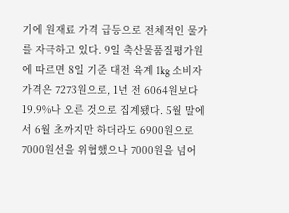기에 원재료 가격 급등으로 전체적인 물가를 자극하고 있다. 9일 축산물품질평가원에 따르면 8일 기준 대전 육계 1kg 소비자 가격은 7273원으로, 1년 전 6064원보다 19.9%나 오른 것으로 집계됐다. 5월 말에서 6월 초까지만 하더라도 6900원으로 7000원선을 위협했으나 7000원을 넘어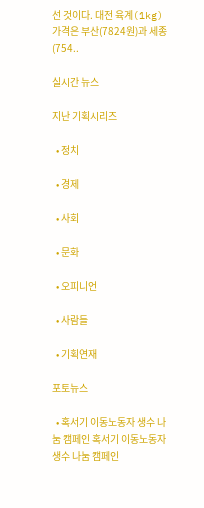선 것이다. 대전 육계(1kg) 가격은 부산(7824원)과 세종(754..

실시간 뉴스

지난 기획시리즈

  • 정치

  • 경제

  • 사회

  • 문화

  • 오피니언

  • 사람들

  • 기획연재

포토뉴스

  • 혹서기 이동노동자 생수 나눔 캠페인 혹서기 이동노동자 생수 나눔 캠페인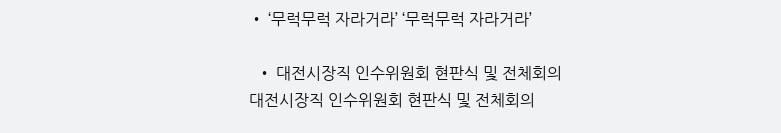• ‘무럭무럭 자라거라’ ‘무럭무럭 자라거라’

  • 대전시장직 인수위원회 현판식 및 전체회의 대전시장직 인수위원회 현판식 및 전체회의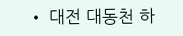• 대전 대동천 하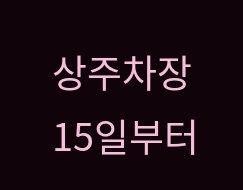상주차장 15일부터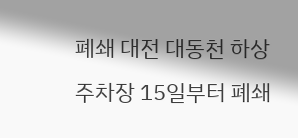폐쇄 대전 대동천 하상주차장 15일부터 폐쇄